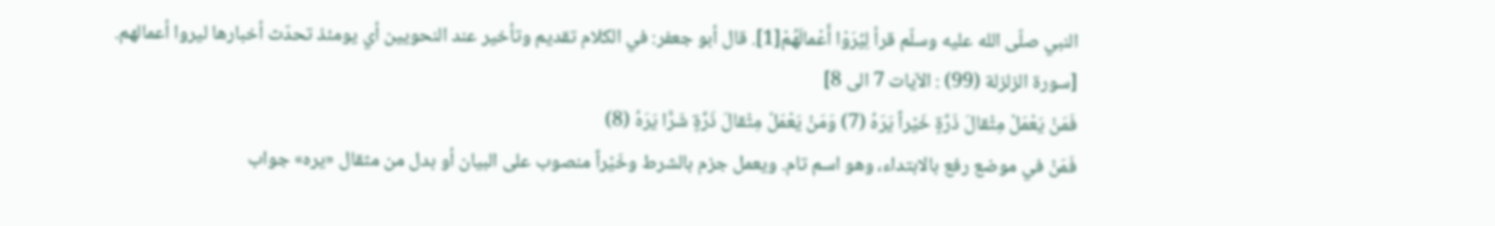النبي صلّى الله عليه وسلّم قرأ لِيُرَوْا أَعْمالَهُمْ[1]. قال أبو جعفر: في الكلام تقديم وتأخير عند النحويين أي يومئذ تحدّث أخبارها ليروا أعمالهم.
[سورة الزلزلة (99) : الآيات 7 الى 8]
فَمَنْ يَعْمَلْ مِثْقالَ ذَرَّةٍ خَيْراً يَرَهُ (7) وَمَنْ يَعْمَلْ مِثْقالَ ذَرَّةٍ شَرًّا يَرَهُ (8)
فَمَنْ في موضع رفع بالابتداء، وهو اسم تام. ويعمل جزم بالشرط وخَيْراً منصوب على البيان أو بدل من مثقال «يره» جواب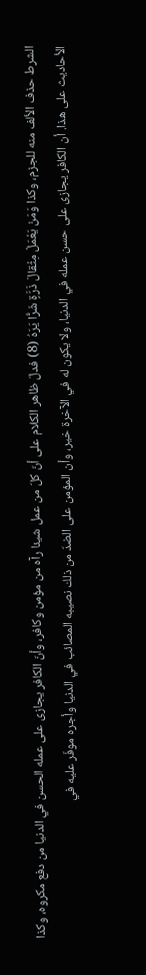الشرط حذف الألف منه للجزم، وكذا وَمَنْ يَعْمَلْ مِثْقالَ ذَرَّةٍ شَرًّا يَرَهُ (8) فدلّ ظاهر الكلام على أنّ كلّ من عمل شيئا رآه من مؤمن وكافر، وأنّ الكافر يجازى على عمله الحسن في الدنيا من دفع مكروه، وكذا الأحاديث على هذا. أن الكافر يجازى على حسن عمله في الدنيا، ولا يكون له في الآخرة خير، وأن المؤمن على الضدّ من ذلك نصيبه المصائب في الدنيا وأجره موفّر عليه في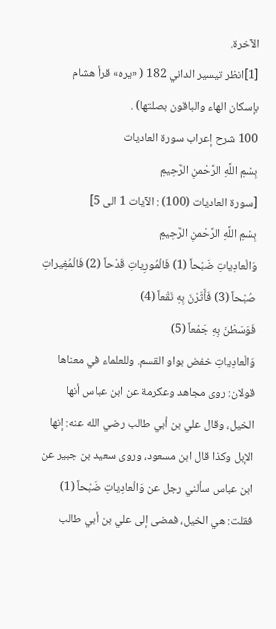الآخرة.
[1]انظر تيسير الداني 182 ( «يره» قرأ هشام بإسكان الهاء والباقون بصلتها) .
100 شرح إعراب سورة العاديات
بِسْمِ اللَّهِ الرَّحْمنِ الرَّحِيمِ
[سورة العاديات (100) : الآيات 1 الى 5]
بِسْمِ اللَّهِ الرَّحْمنِ الرَّحِيمِ
وَالْعادِياتِ ضَبْحاً (1) فَالْمُورِياتِ قَدْحاً (2) فَالْمُغِيراتِ صُبْحاً (3) فَأَثَرْنَ بِهِ نَقْعاً (4)
فَوَسَطْنَ بِهِ جَمْعاً (5)
وَالْعادِياتِ خفض بواو القسم. وللعلماء في معناها قولان: روى مجاهد وعكرمة عن ابن عباس أنها الخيل، وقال علي بن أبي طالب رضي الله عنه: إنها الإبل وكذا قال ابن مسعود، وروى سعيد بن جبير عن ابن عباس سألني رجل عن وَالْعادِياتِ ضَبْحاً (1) فقلت: هي الخيل، فمضى إلى علي بن أبي طالب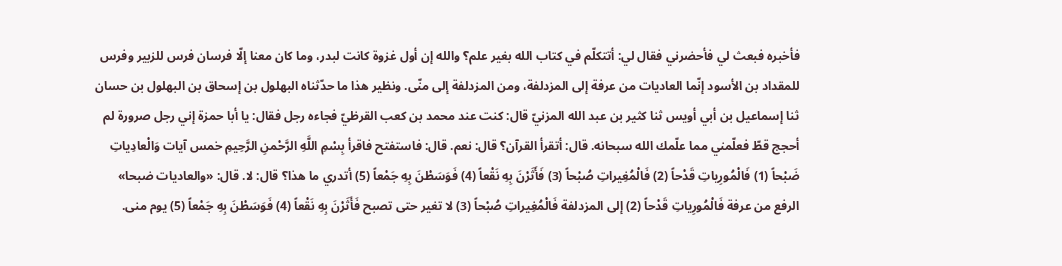فأخبره فبعث لي فأحضرني فقال لي: أتتكلّم في كتاب الله بغير علم؟ والله إن أول غزوة كانت لبدر، وما كان معنا إلّا فرسان فرس للزبير وفرس للمقداد بن الأسود إنّما العاديات من عرفة إلى المزدلفة، ومن المزدلفة إلى منّى. ونظير هذا ما حدّثناه البهلول بن إسحاق بن البهلول بن حسان ثنا إسماعيل بن أبي أويس ثنا كثير بن عبد الله المزنيّ قال: كنت عند محمد بن كعب القرظيّ فجاءه رجل فقال: يا أبا حمزة إني رجل صرورة لم أحجج قطّ فعلّمني مما علّمك الله سبحانه. قال: أتقرأ القرآن؟ قال: نعم. قال: فاستفتح فاقرأ بِسْمِ اللَّهِ الرَّحْمنِ الرَّحِيمِ خمس آيات وَالْعادِياتِ ضَبْحاً (1) فَالْمُورِياتِ قَدْحاً (2) فَالْمُغِيراتِ صُبْحاً (3) فَأَثَرْنَ بِهِ نَقْعاً (4) فَوَسَطْنَ بِهِ جَمْعاً (5) أتدري ما هذا؟ قال: لا. قال: «والعاديات ضبحا» الرفع من عرفة فَالْمُورِياتِ قَدْحاً (2) إلى المزدلفة فَالْمُغِيراتِ صُبْحاً (3) لا تغير حتى تصبح فَأَثَرْنَ بِهِ نَقْعاً (4) فَوَسَطْنَ بِهِ جَمْعاً (5) يوم منى.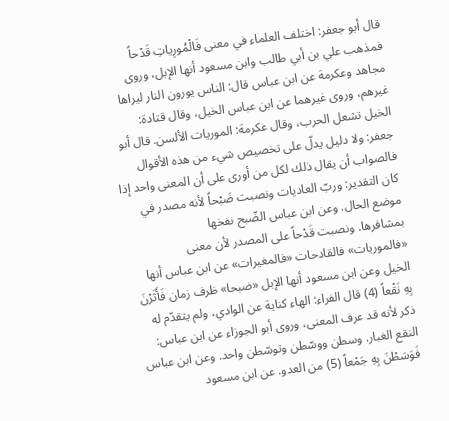قال أبو جعفر: اختلف العلماء في معنى فَالْمُورِياتِ قَدْحاً فمذهب علي بن أبي طالب وابن مسعود أنها الإبل، وروى مجاهد وعكرمة عن ابن عباس قال: الناس يورون النار ليراها غيرهم، وروى غيرهما عن ابن عباس الخيل، وقال قتادة: الخيل تشعل الحرب، وقال عكرمة: الموريات الألسن. قال أبو جعفر: ولا دليل يدلّ على تخصيص شيء من هذه الأقوال فالصواب أن يقال ذلك لكل من أورى على أن المعنى واحد إذا كان التقدير: وربّ العاديات ونصبت ضَبْحاً لأنه مصدر في موضع الحال. وعن ابن عباس الضّبح نفخها
بمشافرها. ونصبت قَدْحاً على المصدر لأن معنى «فالموريات» فالقادحات «فالمغيرات» عن ابن عباس أنها الخيل وعن ابن مسعود أنها الإبل «ضبحا» ظرف زمان فَأَثَرْنَ بِهِ نَقْعاً (4) قال الفراء: الهاء كناية عن الوادي، ولم يتقدّم له ذكر لأنه قد عرف المعنى، وروى أبو الجوزاء عن ابن عباس: النقع الغبار. وسطن ووسّطن وتوسّطن واحد. وعن ابن عباس فَوَسَطْنَ بِهِ جَمْعاً (5) من العدو. عن ابن مسعود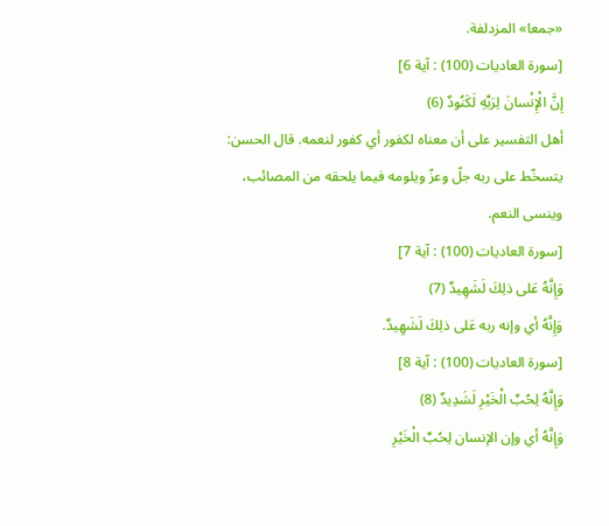«جمعا» المزدلفة.
[سورة العاديات (100) : آية 6]
إِنَّ الْإِنْسانَ لِرَبِّهِ لَكَنُودٌ (6)
أهل التفسير على أن معناه لكفور أي كفور لنعمه. قال الحسن: يتسخّط على ربه جلّ وعزّ ويلومه فيما يلحقه من المصائب، وينسى النعم.
[سورة العاديات (100) : آية 7]
وَإِنَّهُ عَلى ذلِكَ لَشَهِيدٌ (7)
وَإِنَّهُ أي وإنه ربه عَلى ذلِكَ لَشَهِيدٌ.
[سورة العاديات (100) : آية 8]
وَإِنَّهُ لِحُبِّ الْخَيْرِ لَشَدِيدٌ (8)
وَإِنَّهُ أي وإن الإنسان لِحُبِّ الْخَيْرِ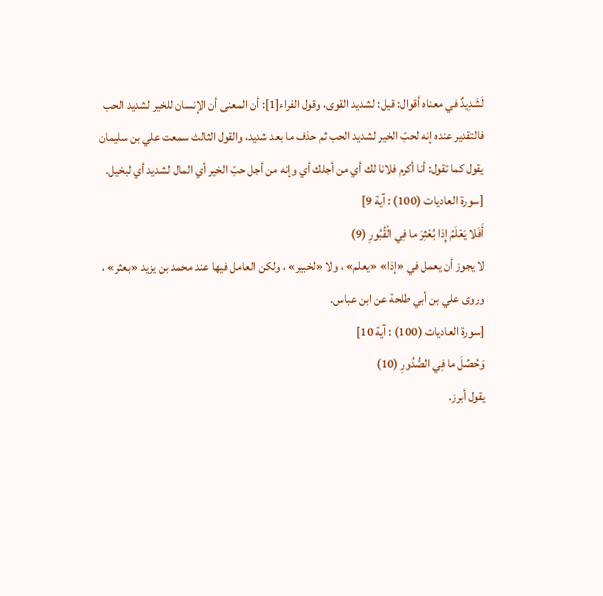لَشَدِيدٌ في معناه أقوال: قيل: لشديد القوى، وقول الفراء[1]: أن المعنى أن الإنسان للخير لشديد الحب فالتقدير عنده إنه لحبّ الخير لشديد الحب ثم حذف ما بعد شديد، والقول الثالث سمعت علي بن سليمان يقول كما تقول: أنا أكرم فلانا لك أي من أجلك أي وإنه من أجل حبّ الخير أي المال لشديد أي لبخيل.
[سورة العاديات (100) : آية 9]
أَفَلا يَعْلَمُ إِذا بُعْثِرَ ما فِي الْقُبُورِ (9)
لا يجوز أن يعمل في «إذا» «يعلم» ، ولا «لخبير» ، ولكن العامل فيها عند محمد بن يزيد «بعثر» ، وروى علي بن أبي طلحة عن ابن عباس.
[سورة العاديات (100) : آية 10]
وَحُصِّلَ ما فِي الصُّدُورِ (10)
يقول أبرز.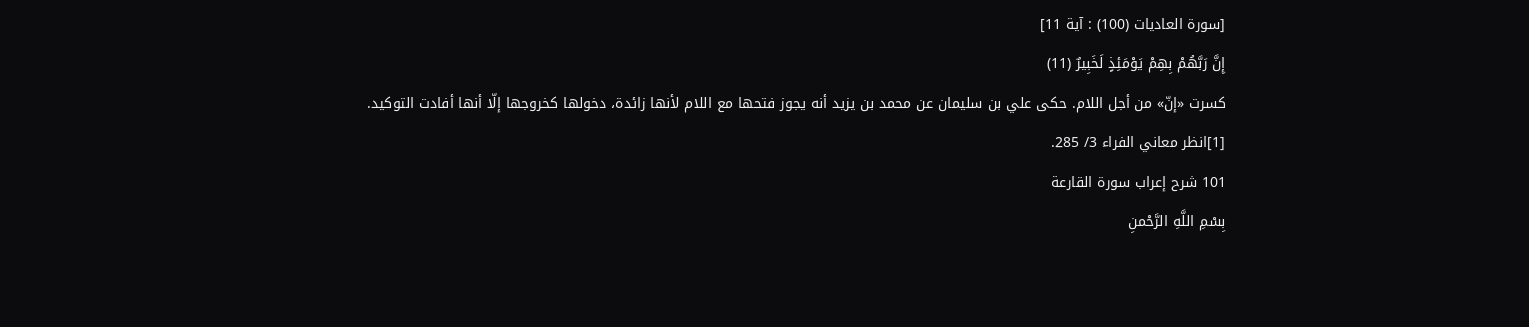[سورة العاديات (100) : آية 11]
إِنَّ رَبَّهُمْ بِهِمْ يَوْمَئِذٍ لَخَبِيرٌ (11)
كسرت «إنّ» من أجل اللام. حكى علي بن سليمان عن محمد بن يزيد أنه يجوز فتحها مع اللام لأنها زائدة، دخولها كخروجها إلّا أنها أفادت التوكيد.
[1]انظر معاني الفراء 3/ 285.
101 شرح إعراب سورة القارعة
بِسْمِ اللَّهِ الرَّحْمنِ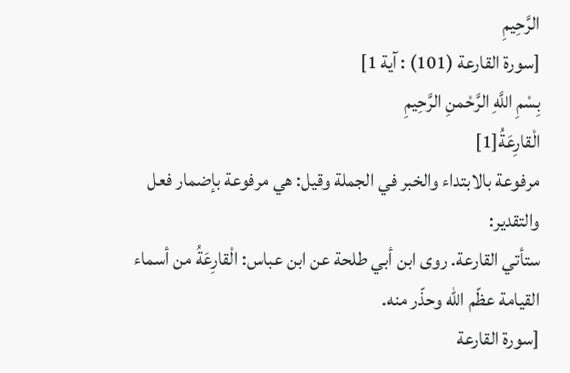الرَّحِيمِ
[سورة القارعة (101) : آية 1]
بِسْمِ اللَّهِ الرَّحْمنِ الرَّحِيمِ
الْقارِعَةُ[1]
مرفوعة بالابتداء والخبر في الجملة وقيل: هي مرفوعة بإضمار فعل والتقدير:
ستأتي القارعة. روى ابن أبي طلحة عن ابن عباس: الْقارِعَةُ من أسماء القيامة عظّم الله وحذّر منه.
[سورة القارعة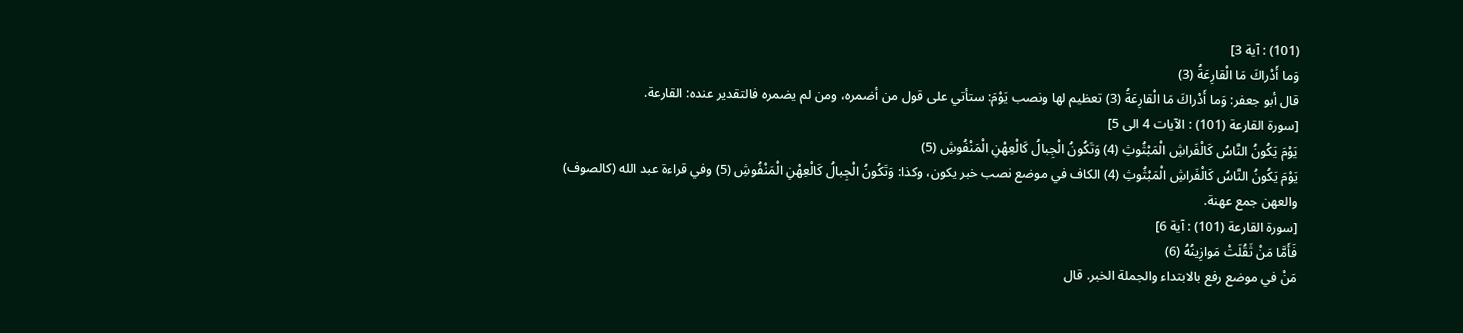(101) : آية 3]
وَما أَدْراكَ مَا الْقارِعَةُ (3)
قال أبو جعفر: وَما أَدْراكَ مَا الْقارِعَةُ (3) تعظيم لها ونصب يَوْمَ: ستأتي على قول من أضمره، ومن لم يضمره فالتقدير عنده: القارعة.
[سورة القارعة (101) : الآيات 4 الى 5]
يَوْمَ يَكُونُ النَّاسُ كَالْفَراشِ الْمَبْثُوثِ (4) وَتَكُونُ الْجِبالُ كَالْعِهْنِ الْمَنْفُوشِ (5)
يَوْمَ يَكُونُ النَّاسُ كَالْفَراشِ الْمَبْثُوثِ (4) الكاف في موضع نصب خبر يكون، وكذا: وَتَكُونُ الْجِبالُ كَالْعِهْنِ الْمَنْفُوشِ (5) وفي قراءة عبد الله (كالصوف) والعهن جمع عهنة.
[سورة القارعة (101) : آية 6]
فَأَمَّا مَنْ ثَقُلَتْ مَوازِينُهُ (6)
مَنْ في موضع رفع بالابتداء والجملة الخبر. قال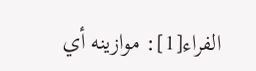الفراء[1]: موازينه أي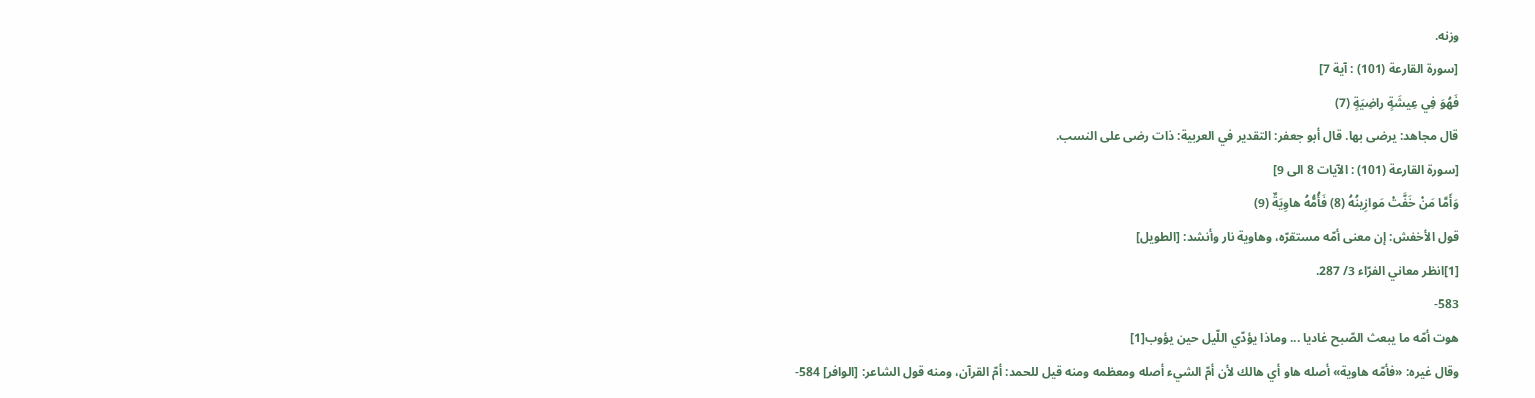وزنه.
[سورة القارعة (101) : آية 7]
فَهُوَ فِي عِيشَةٍ راضِيَةٍ (7)
قال مجاهد: يرضى بها. قال أبو جعفر: التقدير في العربية: ذات رضى على النسب.
[سورة القارعة (101) : الآيات 8 الى 9]
وَأَمَّا مَنْ خَفَّتْ مَوازِينُهُ (8) فَأُمُّهُ هاوِيَةٌ (9)
قول الأخفش: إن معنى أمّه مستقرّه، وهاوية نار وأنشد: [الطويل]
[1]انظر معاني الفرّاء 3/ 287.
583-
هوت أمّه ما يبعث الصّبح غاديا ... وماذا يؤدّي اللّيل حين يؤوب[1]
وقال غيره: «فأمّه هاوية» أصله هاو أي هالك لأن أمّ الشيء أصله ومعظمه ومنه قيل للحمد: أمّ القرآن، ومنه قول الشاعر: [الوافر] 584-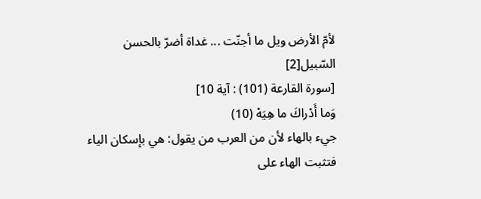لأمّ الأرض ويل ما أجنّت ... غداة أضرّ بالحسن السّبيل[2]
[سورة القارعة (101) : آية 10]
وَما أَدْراكَ ما هِيَهْ (10)
جيء بالهاء لأن من العرب من يقول: هي بإسكان الياء فتثبت الهاء على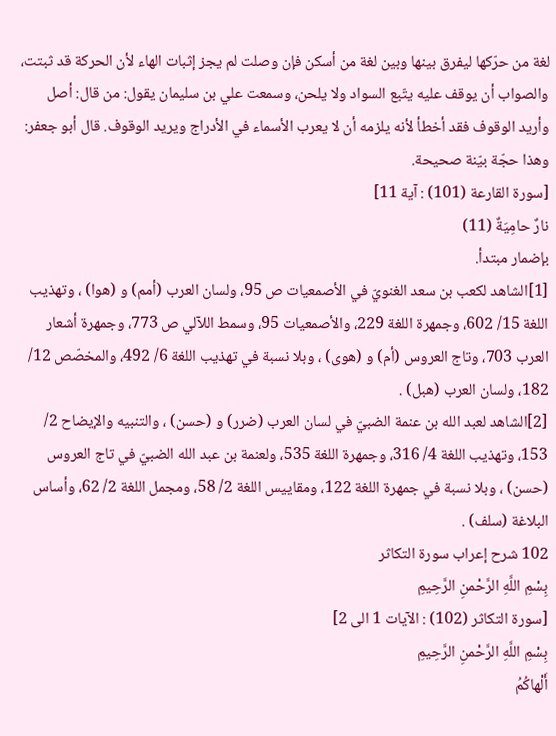لغة من حرّكها ليفرق بينها وبين لغة من أسكن فإن وصلت لم يجز إثبات الهاء لأن الحركة قد ثبتت، والصواب أن يوقف عليه يتّبع السواد ولا يلحن، وسمعت علي بن سليمان يقول: من قال: أصل وأريد الوقوف فقد أخطأ لأنه يلزمه أن لا يعرب الأسماء في الأدراج ويريد الوقوف. قال أبو جعفر: وهذا حجّة بيّنة صحيحة.
[سورة القارعة (101) : آية 11]
نارٌ حامِيَةٌ (11)
بإضمار مبتدأ.
[1]الشاهد لكعب بن سعد الغنويّ في الأصمعيات ص 95، ولسان العرب (أمم) و (هوا) ، وتهذيب اللغة 15/ 602، وجمهرة اللغة 229، والأصمعيات 95، وسمط اللآلي ص 773، وجمهرة أشعار العرب 703، وتاج العروس (أم) و (هوى) ، وبلا نسبة في تهذيب اللغة 6/ 492، والمخصّص 12/ 182، ولسان العرب (هبل) .
[2]الشاهد لعبد الله بن عنمة الضبيّ في لسان العرب (ضرر) و (حسن) ، والتنبيه والإيضاح 2/ 153، وتهذيب اللغة 4/ 316، وجمهرة اللغة 535، ولعنمة بن عبد الله الضبيّ في تاج العروس (حسن) ، وبلا نسبة في جمهرة اللغة 122، ومقاييس اللغة 2/ 58، ومجمل اللغة 2/ 62، وأساس البلاغة (سلف) .
102 شرح إعراب سورة التكاثر
بِسْمِ اللَّهِ الرَّحْمنِ الرَّحِيمِ
[سورة التكاثر (102) : الآيات 1 الى 2]
بِسْمِ اللَّهِ الرَّحْمنِ الرَّحِيمِ
أَلْهاكُمُ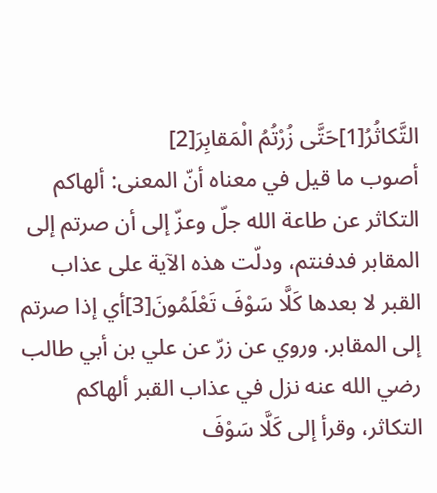التَّكاثُرُ[1]حَتَّى زُرْتُمُ الْمَقابِرَ[2]
أصوب ما قيل في معناه أنّ المعنى: ألهاكم التكاثر عن طاعة الله جلّ وعزّ إلى أن صرتم إلى المقابر فدفنتم، ودلّت هذه الآية على عذاب القبر لا بعدها كَلَّا سَوْفَ تَعْلَمُونَ[3]أي إذا صرتم إلى المقابر. وروي عن زرّ عن علي بن أبي طالب رضي الله عنه نزل في عذاب القبر ألهاكم التكاثر، وقرأ إلى كَلَّا سَوْفَ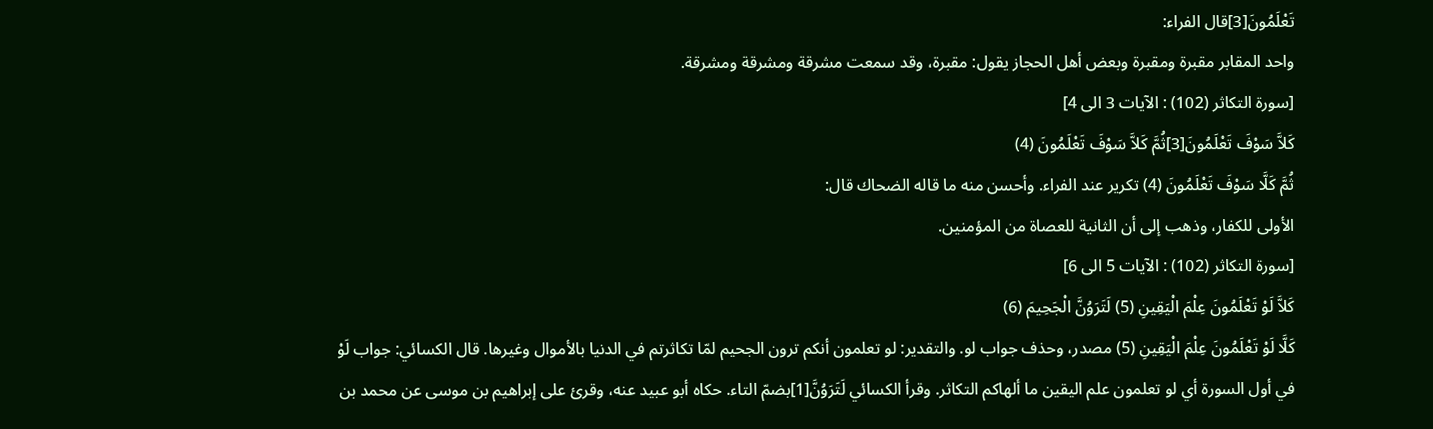تَعْلَمُونَ[3]قال الفراء:
واحد المقابر مقبرة ومقبرة وبعض أهل الحجاز يقول: مقبرة، وقد سمعت مشرقة ومشرقة ومشرقة.
[سورة التكاثر (102) : الآيات 3 الى 4]
كَلاَّ سَوْفَ تَعْلَمُونَ[3]ثُمَّ كَلاَّ سَوْفَ تَعْلَمُونَ (4)
ثُمَّ كَلَّا سَوْفَ تَعْلَمُونَ (4) تكرير عند الفراء. وأحسن منه ما قاله الضحاك قال:
الأولى للكفار، وذهب إلى أن الثانية للعصاة من المؤمنين.
[سورة التكاثر (102) : الآيات 5 الى 6]
كَلاَّ لَوْ تَعْلَمُونَ عِلْمَ الْيَقِينِ (5) لَتَرَوُنَّ الْجَحِيمَ (6)
كَلَّا لَوْ تَعْلَمُونَ عِلْمَ الْيَقِينِ (5) مصدر، وحذف جواب لو. والتقدير: لو تعلمون أنكم ترون الجحيم لمّا تكاثرتم في الدنيا بالأموال وغيرها. قال الكسائي: جواب لَوْ في أول السورة أي لو تعلمون علم اليقين ما ألهاكم التكاثر. وقرأ الكسائي لَتَرَوُنَّ[1]بضمّ التاء. حكاه أبو عبيد عنه، وقرئ على إبراهيم بن موسى عن محمد بن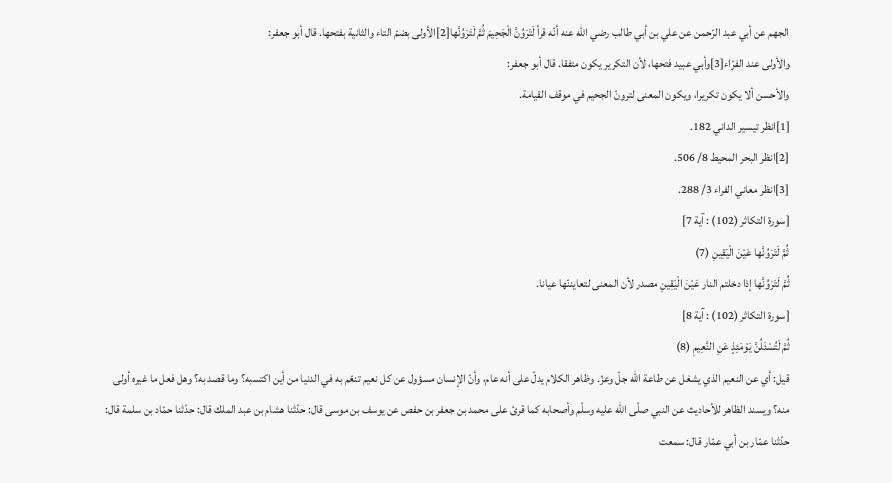الجهم عن أبي عبد الرّحمن عن علي بن أبي طالب رضي الله عنه أنّه قرأ لَتَرَوُنَّ الْجَحِيمَ ثُمَّ لَتَرَوُنَّها[2]الأولى بضمّ التاء والثانية بفتحها. قال أبو جعفر:
والأولى عند الفرّاء[3]وأبي عبيد فتحها، لأن التكرير يكون متفقا. قال أبو جعفر:
والأحسن ألا يكون تكريرا، ويكون المعنى لترونّ الجحيم في موقف القيامة.
[1]انظر تيسير الداني 182.
[2]انظر البحر المحيط 8/ 506.
[3]انظر معاني الفراء 3/ 288.
[سورة التكاثر (102) : آية 7]
ثُمَّ لَتَرَوُنَّها عَيْنَ الْيَقِينِ (7)
ثُمَّ لَتَرَوُنَّها إذا دخلتم النار عَيْنَ الْيَقِينِ مصدر لأن المعنى لتعايننّها عيانا.
[سورة التكاثر (102) : آية 8]
ثُمَّ لَتُسْئَلُنَّ يَوْمَئِذٍ عَنِ النَّعِيمِ (8)
قيل: أي عن النعيم الذي يشغل عن طاعة الله جلّ وعزّ. وظاهر الكلام يدلّ على أنه عام، وأنّ الإنسان مسؤول عن كل نعيم تنعّم به في الدنيا من أين اكتسبه؟ وما قصد به؟ وهل فعل ما غيره أولى منه؟ ويسند الظاهر للأحاديث عن النبي صلّى الله عليه وسلّم وأصحابه كما قرئ على محمد بن جعفر بن حفص عن يوسف بن موسى قال: حدّثنا هشام بن عبد الملك قال: حدّثنا حمّاد بن سلمة قال: حدّثنا عمّار بن أبي عمّار قال: سمعت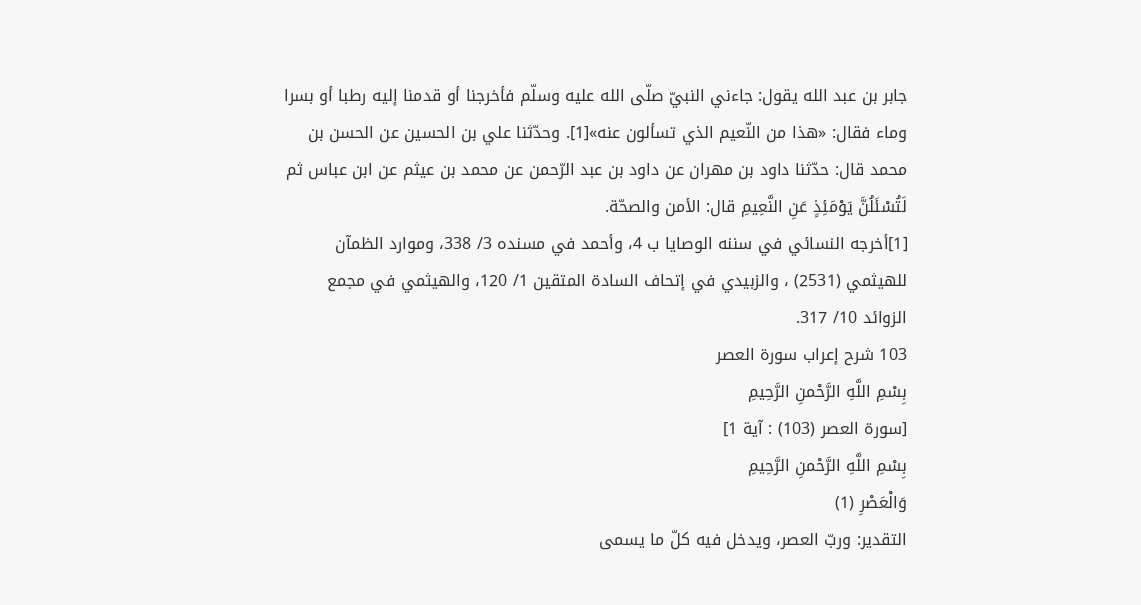جابر بن عبد الله يقول: جاءني النبيّ صلّى الله عليه وسلّم فأخرجنا أو قدمنا إليه رطبا أو بسرا وماء فقال: «هذا من النّعيم الذي تسألون عنه»[1]. وحدّثنا علي بن الحسين عن الحسن بن محمد قال: حدّثنا داود بن مهران عن داود بن عبد الرّحمن عن محمد بن عيثم عن ابن عباس ثم لَتُسْئَلُنَّ يَوْمَئِذٍ عَنِ النَّعِيمِ قال: الأمن والصحّة.
[1]أخرجه النسائي في سننه الوصايا ب 4، وأحمد في مسنده 3/ 338، وموارد الظمآن للهيثمي (2531) ، والزبيدي في إتحاف السادة المتقين 1/ 120، والهيثمي في مجمع الزوائد 10/ 317.
103 شرح إعراب سورة العصر
بِسْمِ اللَّهِ الرَّحْمنِ الرَّحِيمِ
[سورة العصر (103) : آية 1]
بِسْمِ اللَّهِ الرَّحْمنِ الرَّحِيمِ
وَالْعَصْرِ (1)
التقدير: وربّ العصر، ويدخل فيه كلّ ما يسمى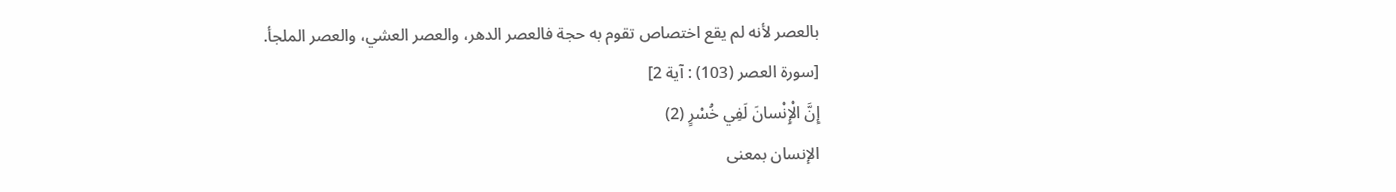بالعصر لأنه لم يقع اختصاص تقوم به حجة فالعصر الدهر، والعصر العشي، والعصر الملجأ.
[سورة العصر (103) : آية 2]
إِنَّ الْإِنْسانَ لَفِي خُسْرٍ (2)
الإنسان بمعنى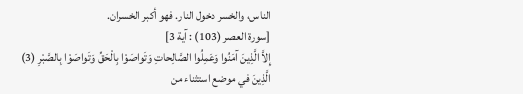الناس، والخسر دخول النار. فهو أكبر الخسران.
[سورة العصر (103) : آية 3]
إِلاَّ الَّذِينَ آمَنُوا وَعَمِلُوا الصَّالِحاتِ وَتَواصَوْا بِالْحَقِّ وَتَواصَوْا بِالصَّبْرِ (3)
الَّذِينَ في موضع استثناء من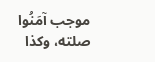موجب آمَنُوا صلته، وكذا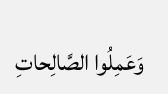وَعَمِلُوا الصَّالِحاتِ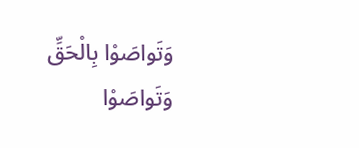وَتَواصَوْا بِالْحَقِّ وَتَواصَوْا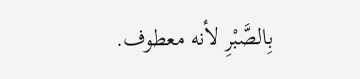بِالصَّبْرِ لأنه معطوف.